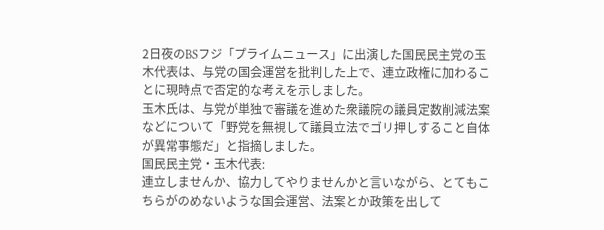2日夜のBSフジ「プライムニュース」に出演した国民民主党の玉木代表は、与党の国会運営を批判した上で、連立政権に加わることに現時点で否定的な考えを示しました。
玉木氏は、与党が単独で審議を進めた衆議院の議員定数削減法案などについて「野党を無視して議員立法でゴリ押しすること自体が異常事態だ」と指摘しました。
国民民主党・玉木代表:
連立しませんか、協力してやりませんかと言いながら、とてもこちらがのめないような国会運営、法案とか政策を出して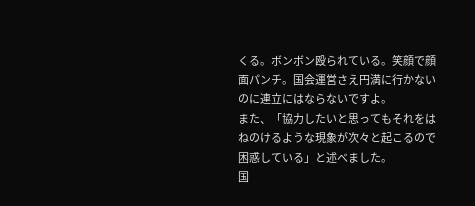くる。ボンボン殴られている。笑顔で顔面パンチ。国会運営さえ円満に行かないのに連立にはならないですよ。
また、「協力したいと思ってもそれをはねのけるような現象が次々と起こるので困惑している」と述べました。
国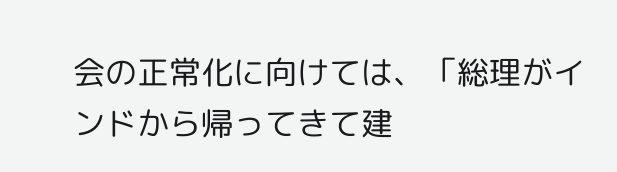会の正常化に向けては、「総理がインドから帰ってきて建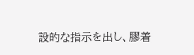設的な指示を出し、膠着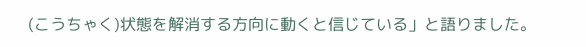(こうちゃく)状態を解消する方向に動くと信じている」と語りました。